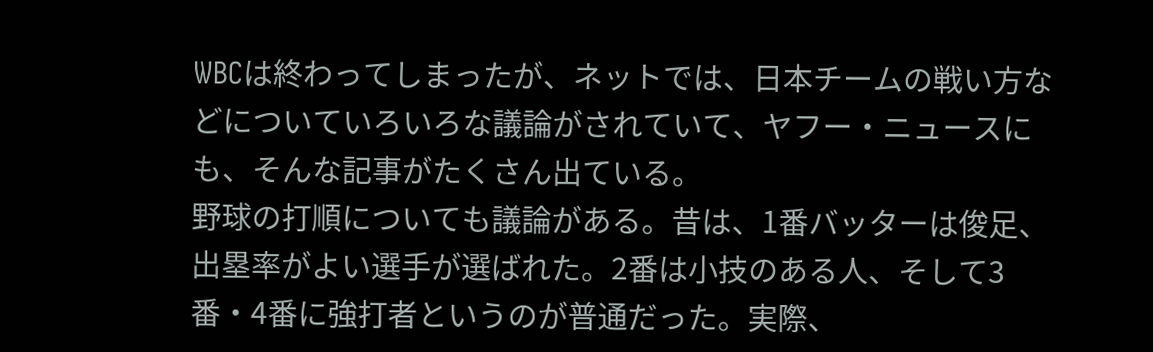WBCは終わってしまったが、ネットでは、日本チームの戦い方などについていろいろな議論がされていて、ヤフー・ニュースにも、そんな記事がたくさん出ている。
野球の打順についても議論がある。昔は、1番バッターは俊足、出塁率がよい選手が選ばれた。2番は小技のある人、そして3番・4番に強打者というのが普通だった。実際、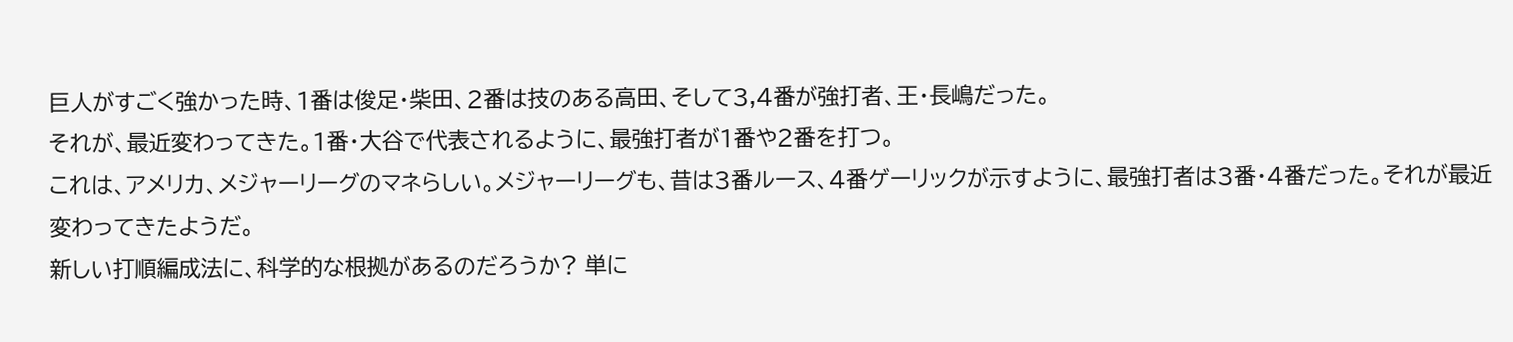巨人がすごく強かった時、1番は俊足・柴田、2番は技のある高田、そして3,4番が強打者、王・長嶋だった。
それが、最近変わってきた。1番・大谷で代表されるように、最強打者が1番や2番を打つ。
これは、アメリカ、メジャーリーグのマネらしい。メジャーリーグも、昔は3番ルース、4番ゲーリックが示すように、最強打者は3番・4番だった。それが最近変わってきたようだ。
新しい打順編成法に、科学的な根拠があるのだろうか? 単に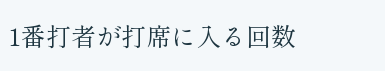1番打者が打席に入る回数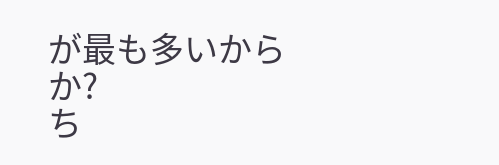が最も多いからか?
ち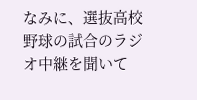なみに、選抜高校野球の試合のラジオ中継を聞いて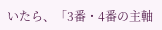いたら、「3番・4番の主軸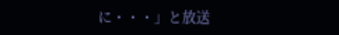に・・・」と放送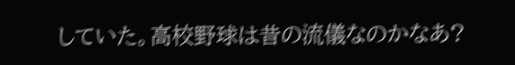していた。高校野球は昔の流儀なのかなあ?